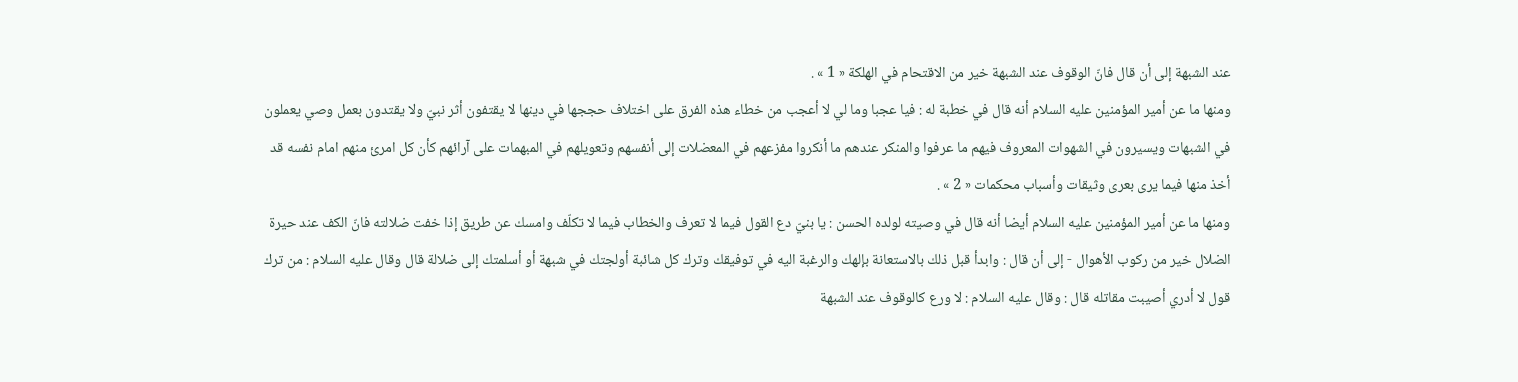عند الشبهة إلى أن قال فانّ الوقوف عند الشبهة خير من الاقتحام في الهلكة « 1 » .
ومنها ما عن أمير المؤمنين عليه السلام أنه قال في خطبة له : فيا عجبا وما لي لا أعجب من خطاء هذه الفرق على اختلاف حججها في دينها لا يقتفون أثر نبيّ ولا يقتدون بعمل وصي يعملون في الشبهات ويسيرون في الشهوات المعروف فيهم ما عرفوا والمنكر عندهم ما أنكروا مفزعهم في المعضلات إلى أنفسهم وتعويلهم في المبهمات على آرائهم كأن كل امرئ منهم امام نفسه قد أخذ منها فيما يرى بعرى وثيقات وأسباب محكمات « 2 » .
ومنها ما عن أمير المؤمنين عليه السلام أيضا أنه قال في وصيته لولده الحسن : يا بنيّ دع القول فيما لا تعرف والخطاب فيما لا تكلّف وامسك عن طريق إذا خفت ضلالته فانّ الكف عند حيرة الضلال خير من ركوب الأهوال - إلى أن قال : وابدأ قبل ذلك بالاستعانة بإلهك والرغبة اليه في توفيقك وترك كل شائبة أولجتك في شبهة أو أسلمتك إلى ضلالة قال وقال عليه السلام : من ترك قول لا أدري أصيبت مقاتله قال : وقال عليه السلام : لا ورع كالوقوف عند الشبهة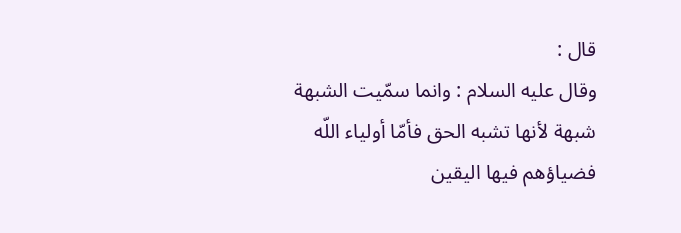قال :
وقال عليه السلام : وانما سمّيت الشبهة شبهة لأنها تشبه الحق فأمّا أولياء اللّه فضياؤهم فيها اليقين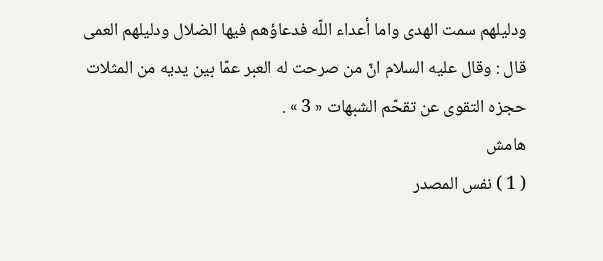ودليلهم سمت الهدى واما أعداء اللّه فدعاؤهم فيها الضلال ودليلهم العمى قال : وقال عليه السلام انّ من صرحت له العبر عمّا بين يديه من المثلات حجزه التقوى عن تقحّم الشبهات « 3 » .
هامش
( 1 ) نفس المصدر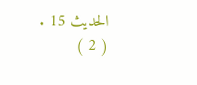الحديث 15 .
( 2 )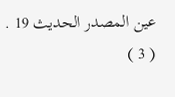عين المصدر الحديث 19 .
( 3 )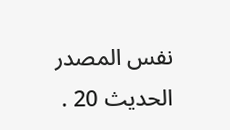نفس المصدر الحديث 20 .